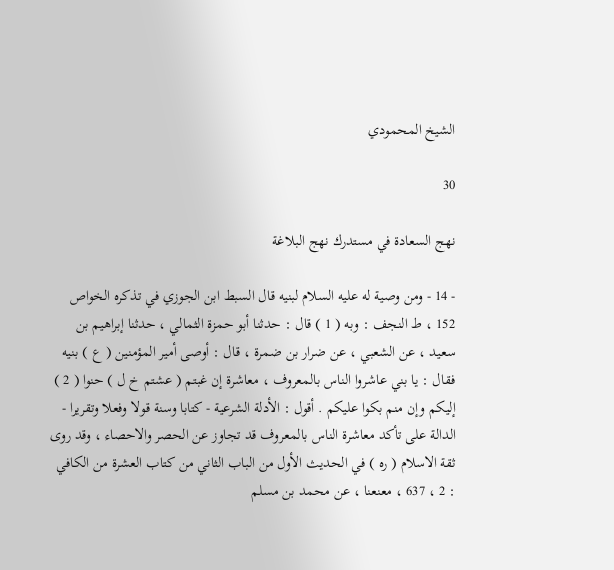الشيخ المحمودي

30

نهج السعادة في مستدرك نهج البلاغة

- 14 - ومن وصية له عليه السلام لبنيه قال السبط ابن الجوزي في تذكره الخواص 152 ، ط النجف : وبه ( 1 ) قال : حدثنا أبو حمزة الثمالي ، حدثنا إبراهيم بن سعيد ، عن الشعبي ، عن ضرار بن ضمرة ، قال : أوصى أمير المؤمنين ( ع ) بنيه فقال : يا بني عاشروا الناس بالمعروف ، معاشرة إن غبتم ( عشتم خ ل ) حنوا ( 2 ) إليكم وإن منم بكوا عليكم . أقول : الأدلة الشرعية - كتابا وسنة قولا وفعلا وتقريرا - الدالة على تأكد معاشرة الناس بالمعروف قد تجاوز عن الحصر والاحصاء ، وقد روى ثقة الاسلام ( ره ) في الحديث الأول من الباب الثاني من كتاب العشرة من الكافي : 2 ، 637 ، معنعنا ، عن محمد بن مسلم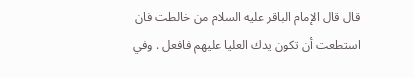قال قال الإمام الباقر عليه السلام من خالطت فان استطعت أن تكون يدك العليا عليهم فافعل . وفي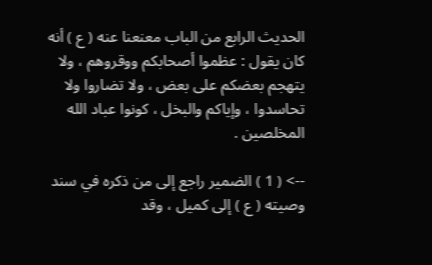الحديث الرابع من الباب معنعنا عنه ( ع ) أنه كان يقول : عظموا أصحابكم ووقروهم ، ولا يتهجم بعضكم على بعض ، ولا تضاروا ولا تحاسدوا ، وإياكم والبخل ، كونوا عباد الله المخلصين .

--> ( 1 ) الضمير راجع إلى من ذكره في سند وصيته ( ع ) إلى كميل ، وقد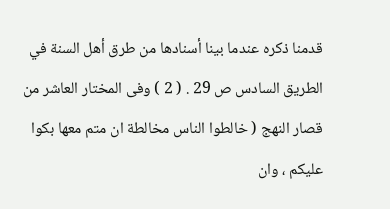قدمنا ذكره عندما بينا أسنادها من طرق أهل السنة في الطريق السادس ص 29 . ( 2 ) وفى المختار العاشر من قصار النهج ( خالطوا الناس مخالطة ان متم معها بكوا عليكم ، وان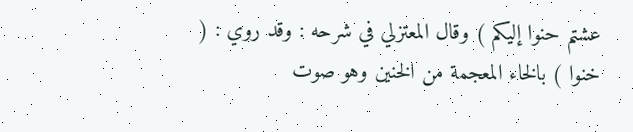عشتم حنوا إليكم ) وقال المعتزلي في شرحه : وقد روي : ( خنوا ) بالخاء المعجمة من الخنين وهو صوت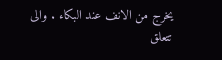يخرج من الانف عند البكاء . والى تتعلق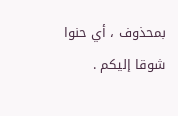بمحذوف ، أي حنوا شوقا إليكم .